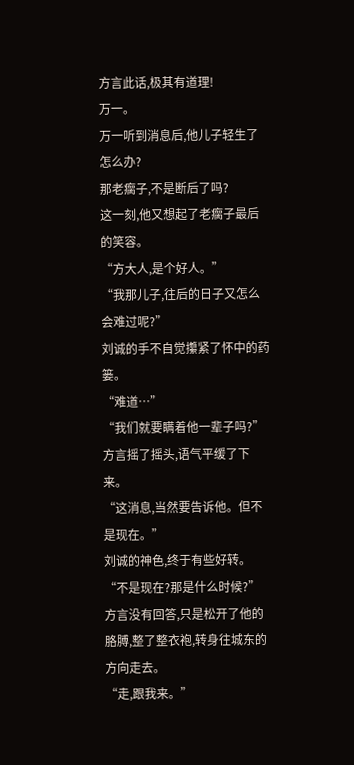方言此话,极其有道理!
万一。
万一听到消息后,他儿子轻生了怎么办?
那老瘸子,不是断后了吗?
这一刻,他又想起了老瘸子最后的笑容。
“方大人,是个好人。”
“我那儿子,往后的日子又怎么会难过呢?”
刘诚的手不自觉攥紧了怀中的药篓。
“难道…”
“我们就要瞒着他一辈子吗?”
方言摇了摇头,语气平缓了下来。
“这消息,当然要告诉他。但不是现在。”
刘诚的神色,终于有些好转。
“不是现在?那是什么时候?”
方言没有回答,只是松开了他的胳膊,整了整衣袍,转身往城东的方向走去。
“走,跟我来。”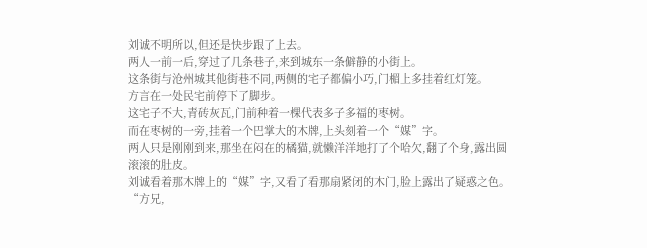刘诚不明所以,但还是快步跟了上去。
两人一前一后,穿过了几条巷子,来到城东一条僻静的小街上。
这条街与沧州城其他街巷不同,两侧的宅子都偏小巧,门楣上多挂着红灯笼。
方言在一处民宅前停下了脚步。
这宅子不大,青砖灰瓦,门前种着一棵代表多子多福的枣树。
而在枣树的一旁,挂着一个巴掌大的木牌,上头刻着一个“媒”字。
两人只是刚刚到来,那坐在闷在的橘猫,就懒洋洋地打了个哈欠,翻了个身,露出圆滚滚的肚皮。
刘诚看着那木牌上的“媒”字,又看了看那扇紧闭的木门,脸上露出了疑惑之色。
“方兄,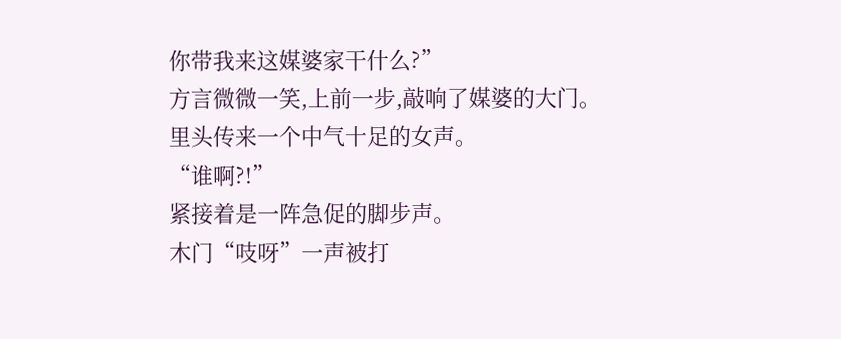你带我来这媒婆家干什么?”
方言微微一笑,上前一步,敲响了媒婆的大门。
里头传来一个中气十足的女声。
“谁啊?!”
紧接着是一阵急促的脚步声。
木门“吱呀”一声被打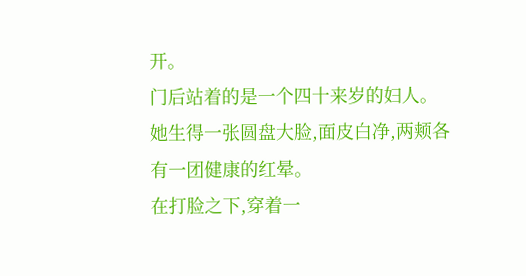开。
门后站着的是一个四十来岁的妇人。
她生得一张圆盘大脸,面皮白净,两颊各有一团健康的红晕。
在打脸之下,穿着一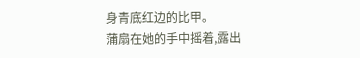身青底红边的比甲。
蒲扇在她的手中摇着,露出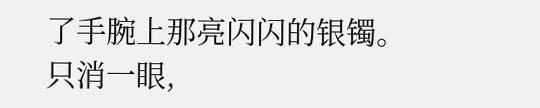了手腕上那亮闪闪的银镯。
只消一眼,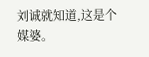刘诚就知道,这是个媒婆。